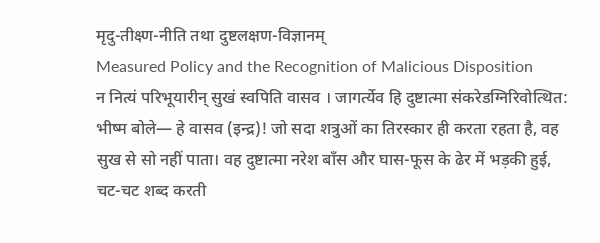मृदु-तीक्ष्ण-नीति तथा दुष्टलक्षण-विज्ञानम्
Measured Policy and the Recognition of Malicious Disposition
न नित्यं परिभूयारीन् सुखं स्वपिति वासव । जागर्त्येव हि दुष्टात्मा संकरेडग्निरिवोत्थित:
भीष्म बोले— हे वासव (इन्द्र)! जो सदा शत्रुओं का तिरस्कार ही करता रहता है, वह सुख से सो नहीं पाता। वह दुष्टात्मा नरेश बाँस और घास-फूस के ढेर में भड़की हुई, चट-चट शब्द करती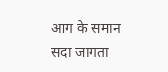आग के समान सदा जागता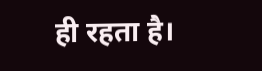ही रहता है।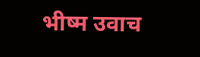भीष्म उवाच